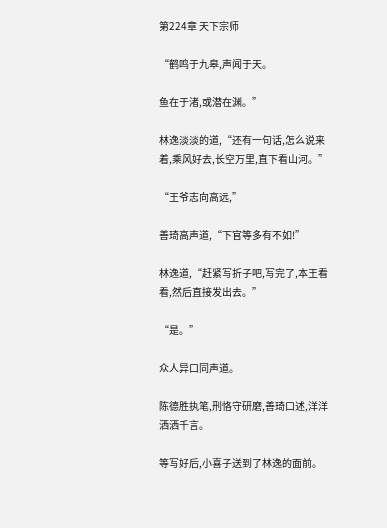第224章 天下宗师

“鹤鸣于九皋,声闻于天。

鱼在于渚,或潜在渊。”

林逸淡淡的道,“还有一句话,怎么说来着,乘风好去,长空万里,直下看山河。”

“王爷志向高远,”

善琦高声道,“下官等多有不如!”

林逸道,“赶紧写折子吧,写完了,本王看看,然后直接发出去。”

“是。”

众人异口同声道。

陈德胜执笔,刑恪守研磨,善琦口述,洋洋洒洒千言。

等写好后,小喜子送到了林逸的面前。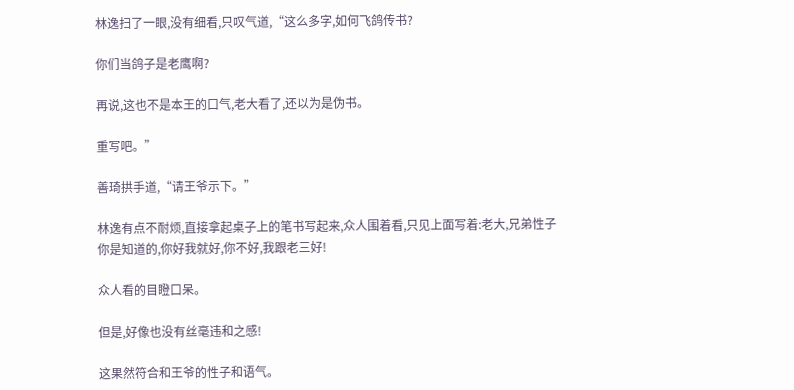林逸扫了一眼,没有细看,只叹气道,“这么多字,如何飞鸽传书?

你们当鸽子是老鹰啊?

再说,这也不是本王的口气,老大看了,还以为是伪书。

重写吧。”

善琦拱手道,“请王爷示下。”

林逸有点不耐烦,直接拿起桌子上的笔书写起来,众人围着看,只见上面写着:老大,兄弟性子你是知道的,你好我就好,你不好,我跟老三好!

众人看的目瞪口呆。

但是,好像也没有丝毫违和之感!

这果然符合和王爷的性子和语气。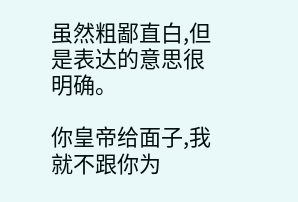虽然粗鄙直白,但是表达的意思很明确。

你皇帝给面子,我就不跟你为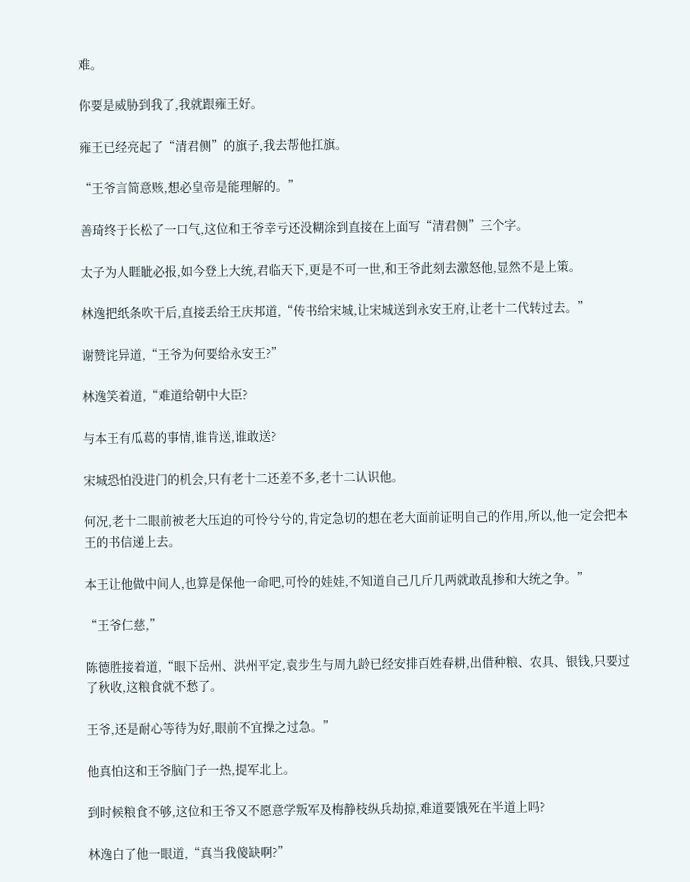难。

你要是威胁到我了,我就跟雍王好。

雍王已经亮起了“清君侧”的旗子,我去帮他扛旗。

“王爷言简意赅,想必皇帝是能理解的。”

善琦终于长松了一口气,这位和王爷幸亏还没糊涂到直接在上面写“清君侧”三个字。

太子为人睚眦必报,如今登上大统,君临天下,更是不可一世,和王爷此刻去激怒他,显然不是上策。

林逸把纸条吹干后,直接丢给王庆邦道,“传书给宋城,让宋城送到永安王府,让老十二代转过去。”

谢赞诧异道,“王爷为何要给永安王?”

林逸笑着道,“难道给朝中大臣?

与本王有瓜葛的事情,谁肯送,谁敢送?

宋城恐怕没进门的机会,只有老十二还差不多,老十二认识他。

何况,老十二眼前被老大压迫的可怜兮兮的,肯定急切的想在老大面前证明自己的作用,所以,他一定会把本王的书信递上去。

本王让他做中间人,也算是保他一命吧,可怜的娃娃,不知道自己几斤几两就敢乱掺和大统之争。”

“王爷仁慈,”

陈德胜接着道,“眼下岳州、洪州平定,袁步生与周九龄已经安排百姓春耕,出借种粮、农具、银钱,只要过了秋收,这粮食就不愁了。

王爷,还是耐心等待为好,眼前不宜操之过急。”

他真怕这和王爷脑门子一热,提军北上。

到时候粮食不够,这位和王爷又不愿意学叛军及梅静枝纵兵劫掠,难道要饿死在半道上吗?

林逸白了他一眼道,“真当我傻缺啊?”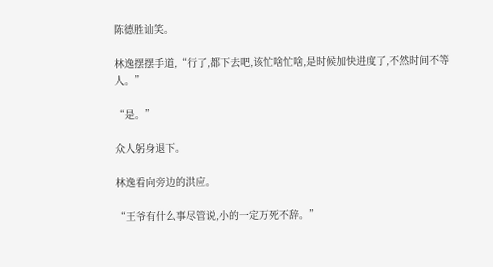陈德胜讪笑。

林逸摆摆手道,“行了,都下去吧,该忙啥忙啥,是时候加快进度了,不然时间不等人。”

“是。”

众人躬身退下。

林逸看向旁边的洪应。

“王爷有什么事尽管说,小的一定万死不辞。”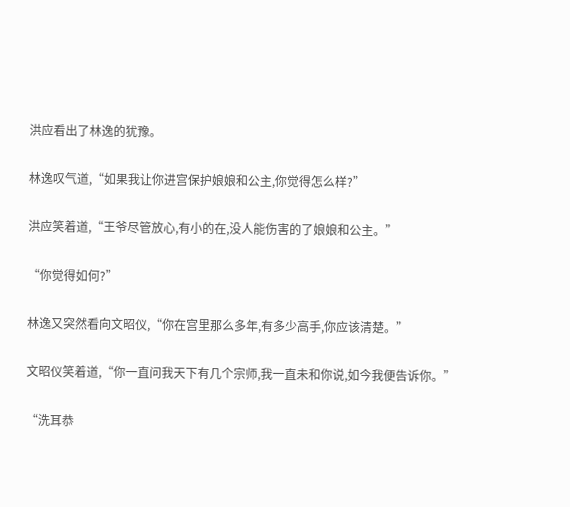洪应看出了林逸的犹豫。

林逸叹气道,“如果我让你进宫保护娘娘和公主,你觉得怎么样?”

洪应笑着道,“王爷尽管放心,有小的在,没人能伤害的了娘娘和公主。”

“你觉得如何?”

林逸又突然看向文昭仪,“你在宫里那么多年,有多少高手,你应该清楚。”

文昭仪笑着道,“你一直问我天下有几个宗师,我一直未和你说,如今我便告诉你。”

“洗耳恭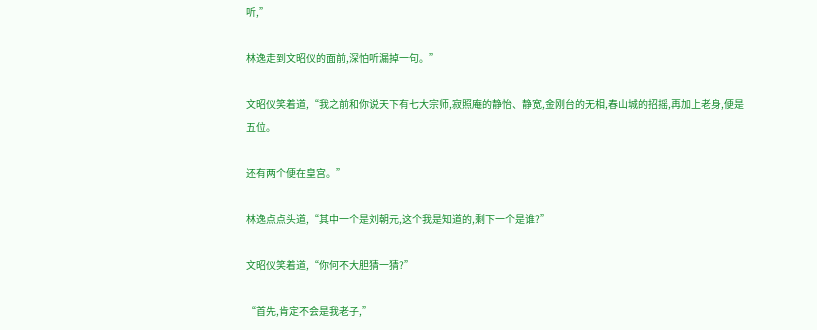听,”

林逸走到文昭仪的面前,深怕听漏掉一句。”

文昭仪笑着道,“我之前和你说天下有七大宗师,寂照庵的静怡、静宽,金刚台的无相,春山城的招摇,再加上老身,便是五位。

还有两个便在皇宫。”

林逸点点头道,“其中一个是刘朝元,这个我是知道的,剩下一个是谁?”

文昭仪笑着道,“你何不大胆猜一猜?”

“首先,肯定不会是我老子,”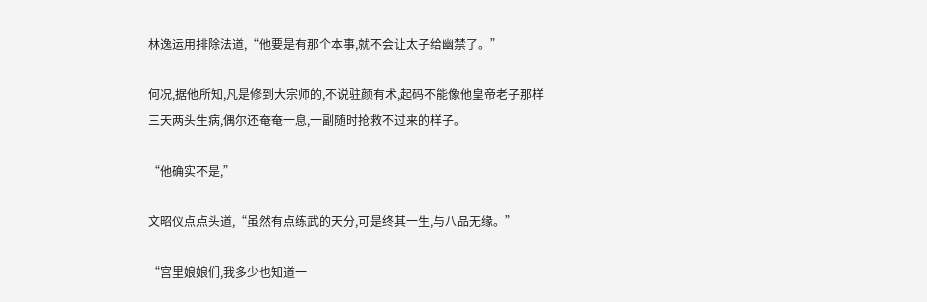林逸运用排除法道,“他要是有那个本事,就不会让太子给幽禁了。”

何况,据他所知,凡是修到大宗师的,不说驻颜有术,起码不能像他皇帝老子那样三天两头生病,偶尔还奄奄一息,一副随时抢救不过来的样子。

“他确实不是,”

文昭仪点点头道,“虽然有点练武的天分,可是终其一生,与八品无缘。”

“宫里娘娘们,我多少也知道一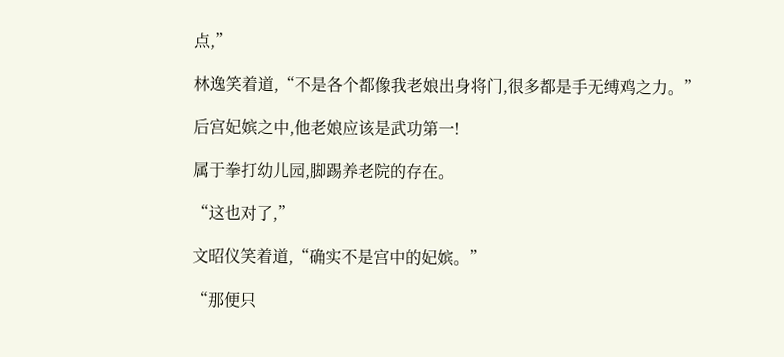点,”

林逸笑着道,“不是各个都像我老娘出身将门,很多都是手无缚鸡之力。”

后宫妃嫔之中,他老娘应该是武功第一!

属于拳打幼儿园,脚踢养老院的存在。

“这也对了,”

文昭仪笑着道,“确实不是宫中的妃嫔。”

“那便只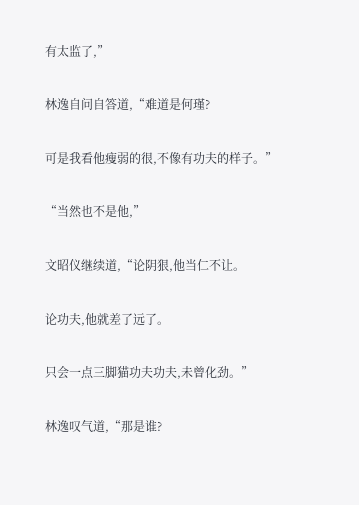有太监了,”

林逸自问自答道,“难道是何瑾?

可是我看他瘦弱的很,不像有功夫的样子。”

“当然也不是他,”

文昭仪继续道,“论阴狠,他当仁不让。

论功夫,他就差了远了。

只会一点三脚猫功夫功夫,未曾化劲。”

林逸叹气道,“那是谁?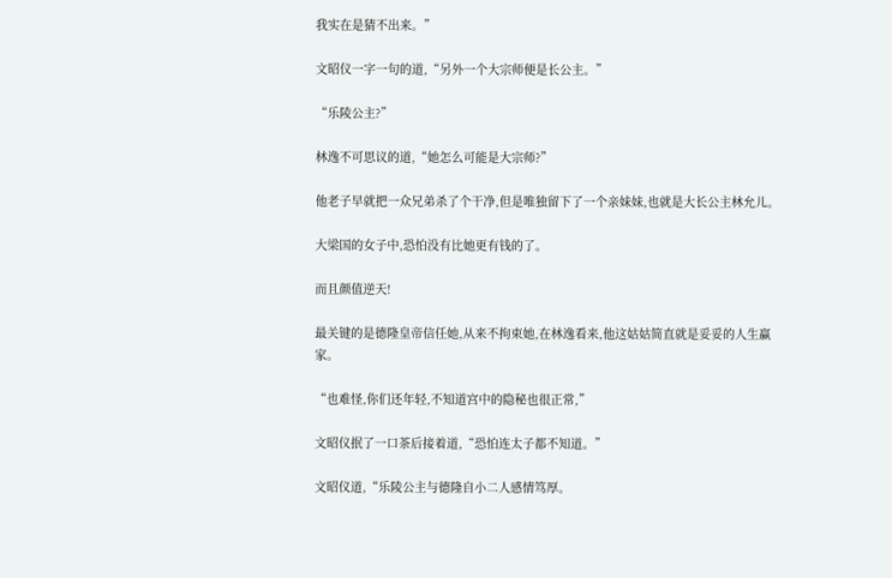我实在是猜不出来。”

文昭仪一字一句的道,“另外一个大宗师便是长公主。”

“乐陵公主?”

林逸不可思议的道,“她怎么可能是大宗师?”

他老子早就把一众兄弟杀了个干净,但是唯独留下了一个亲妹妹,也就是大长公主林允儿。

大梁国的女子中,恐怕没有比她更有钱的了。

而且颜值逆天!

最关键的是德隆皇帝信任她,从来不拘束她,在林逸看来,他这姑姑简直就是妥妥的人生赢家。

“也难怪,你们还年轻,不知道宫中的隐秘也很正常,”

文昭仪抿了一口茶后接着道,“恐怕连太子都不知道。”

文昭仪道,“乐陵公主与德隆自小二人感情笃厚。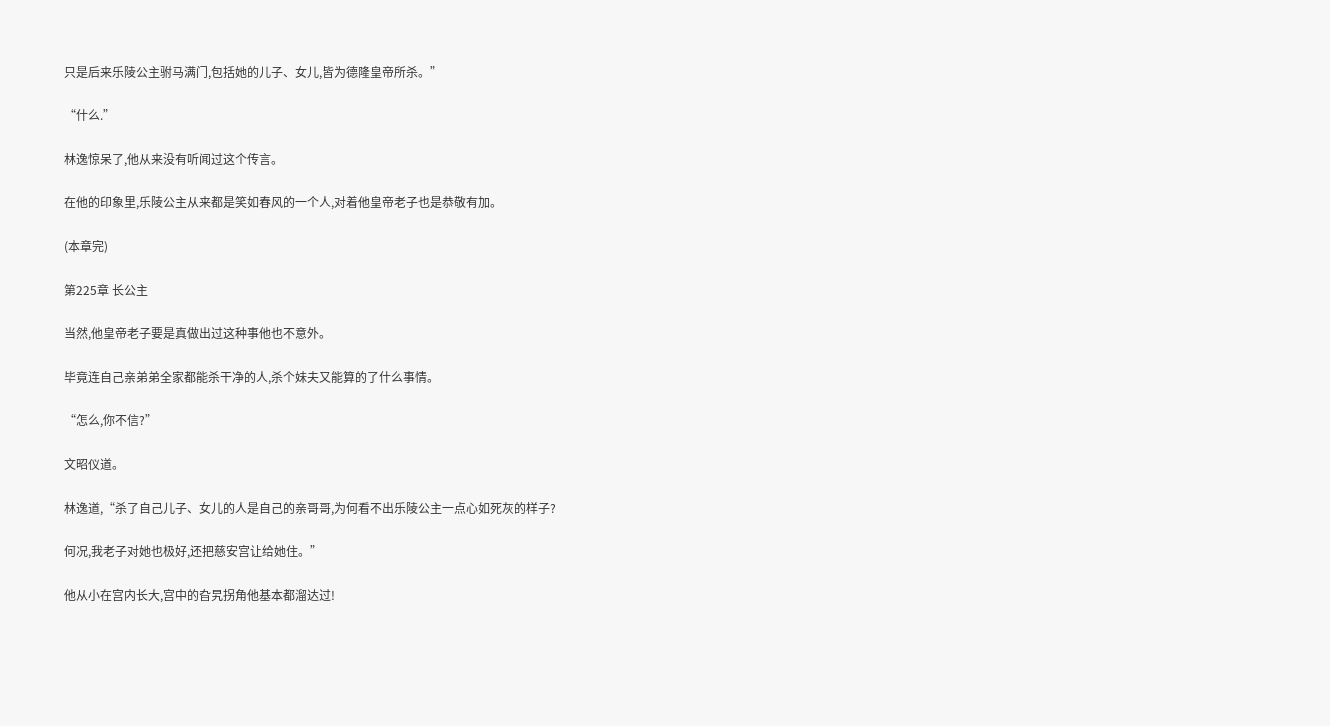只是后来乐陵公主驸马满门,包括她的儿子、女儿,皆为德隆皇帝所杀。”

“什么.”

林逸惊呆了,他从来没有听闻过这个传言。

在他的印象里,乐陵公主从来都是笑如春风的一个人,对着他皇帝老子也是恭敬有加。

(本章完)

第225章 长公主

当然,他皇帝老子要是真做出过这种事他也不意外。

毕竟连自己亲弟弟全家都能杀干净的人,杀个妹夫又能算的了什么事情。

“怎么,你不信?”

文昭仪道。

林逸道,“杀了自己儿子、女儿的人是自己的亲哥哥,为何看不出乐陵公主一点心如死灰的样子?

何况,我老子对她也极好,还把慈安宫让给她住。”

他从小在宫内长大,宫中的旮旯拐角他基本都溜达过!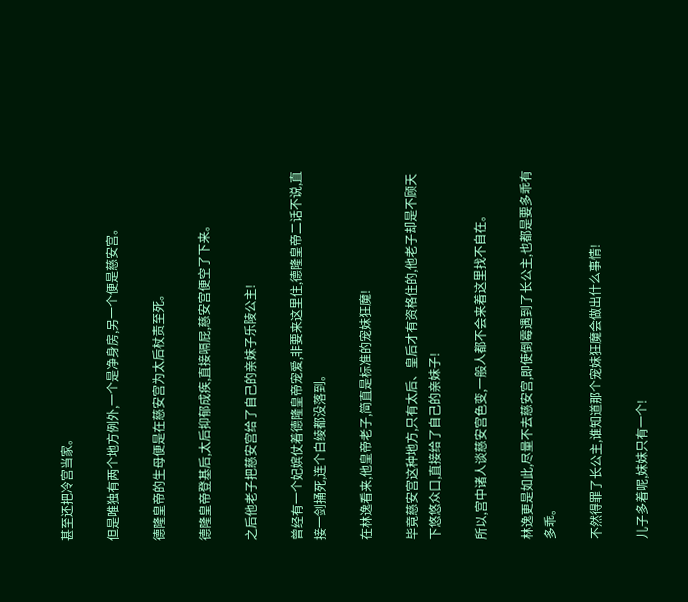甚至还把冷宫当家。

但是唯独有两个地方例外,一个是净身房,另一个便是慈安宫。

德隆皇帝的生母便是在慈安宫为太后杖责至死。

德隆皇帝登基后,太后抑郁成疾,直接嗝屁,慈安宫便空了下来。

之后他老子把慈安宫给了自己的亲妹子乐陵公主!

曾经有一个妃嫔仗着德隆皇帝宠爱,非要来这里住,德隆皇帝二话不说,直接一剑捅死,连个白绫都没落到。

在林逸看来,他皇帝老子,简直是标准的宠妹狂魔!

毕竟慈安宫这种地方,只有太后、皇后才有资格住的,他老子却是不顾天下悠悠众口,直接给了自己的亲妹子!

所以,宫中诸人谈慈安宫色变,一般人都不会来着这里找不自在。

林逸更是如此,尽量不去慈安宫,即使倒霉遇到了长公主,也都是要多乖有多乖。

不然得罪了长公主,谁知道那个宠妹狂魔会做出什么事情!

儿子多着呢,妹妹只有一个!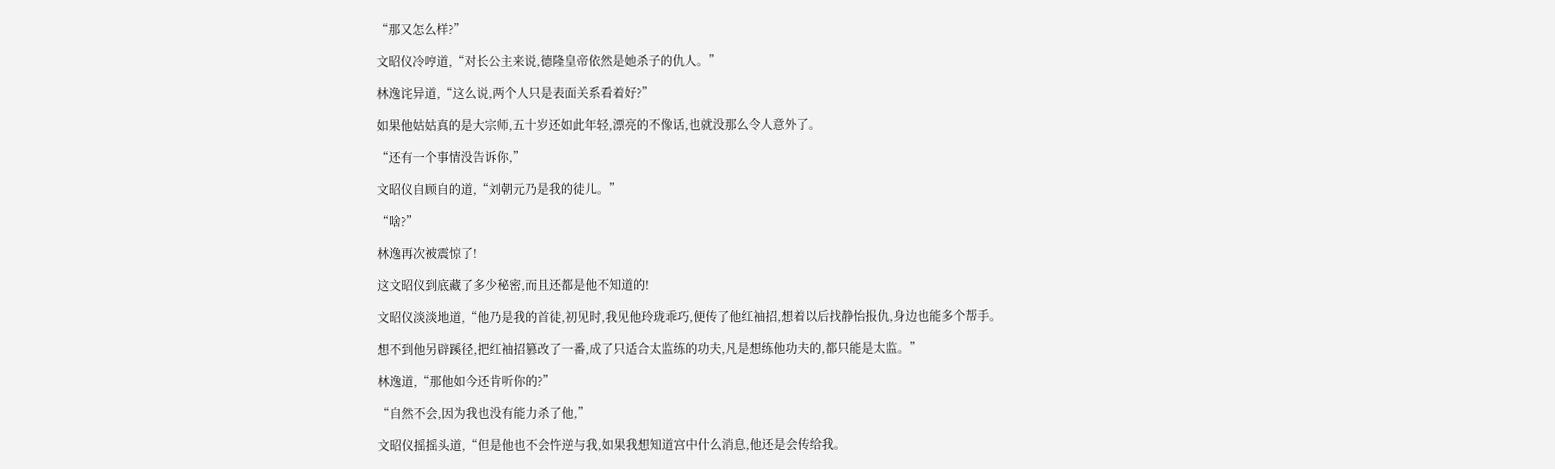“那又怎么样?”

文昭仪冷哼道,“对长公主来说,德隆皇帝依然是她杀子的仇人。”

林逸诧异道,“这么说,两个人只是表面关系看着好?”

如果他姑姑真的是大宗师,五十岁还如此年轻,漂亮的不像话,也就没那么令人意外了。

“还有一个事情没告诉你,”

文昭仪自顾自的道,“刘朝元乃是我的徒儿。”

“啥?”

林逸再次被震惊了!

这文昭仪到底藏了多少秘密,而且还都是他不知道的!

文昭仪淡淡地道,“他乃是我的首徒,初见时,我见他玲珑乖巧,便传了他红袖招,想着以后找静怡报仇,身边也能多个帮手。

想不到他另辟蹊径,把红袖招篡改了一番,成了只适合太监练的功夫,凡是想练他功夫的,都只能是太监。”

林逸道,“那他如今还肯听你的?”

“自然不会,因为我也没有能力杀了他,”

文昭仪摇摇头道,“但是他也不会忤逆与我,如果我想知道宫中什么消息,他还是会传给我。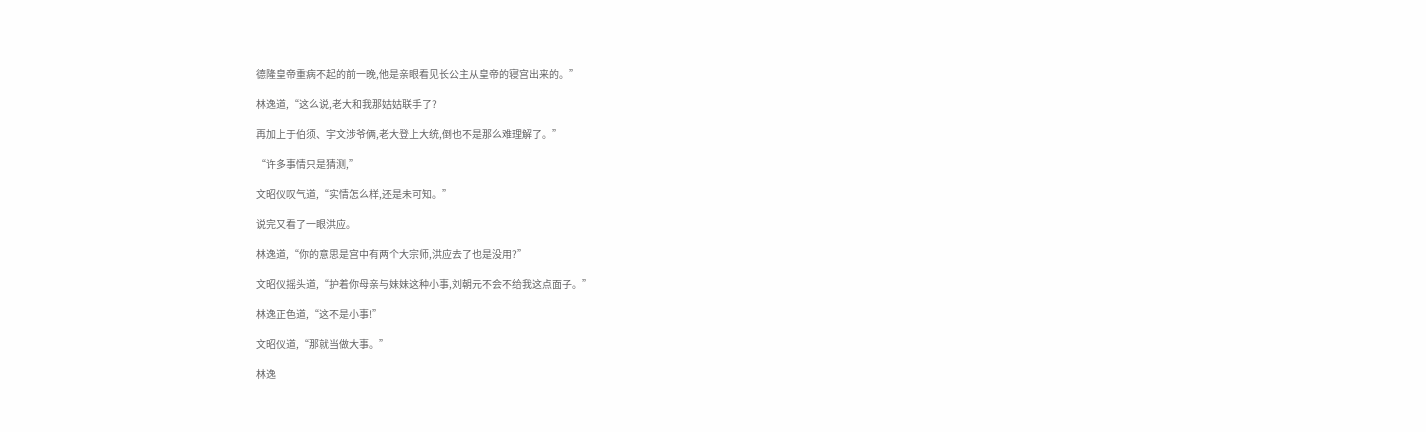德隆皇帝重病不起的前一晚,他是亲眼看见长公主从皇帝的寝宫出来的。”

林逸道,“这么说,老大和我那姑姑联手了?

再加上于伯须、宇文涉爷俩,老大登上大统,倒也不是那么难理解了。”

“许多事情只是猜测,”

文昭仪叹气道,“实情怎么样,还是未可知。”

说完又看了一眼洪应。

林逸道,“你的意思是宫中有两个大宗师,洪应去了也是没用?”

文昭仪摇头道,“护着你母亲与妹妹这种小事,刘朝元不会不给我这点面子。”

林逸正色道,“这不是小事!”

文昭仪道,“那就当做大事。”

林逸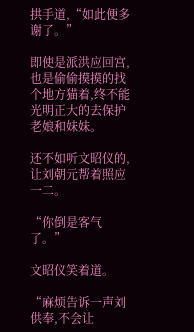拱手道,“如此便多谢了。”

即使是派洪应回宫,也是偷偷摸摸的找个地方猫着,终不能光明正大的去保护老娘和妹妹。

还不如听文昭仪的,让刘朝元帮着照应一二。

“你倒是客气了。”

文昭仪笑着道。

“麻烦告诉一声刘供奉,不会让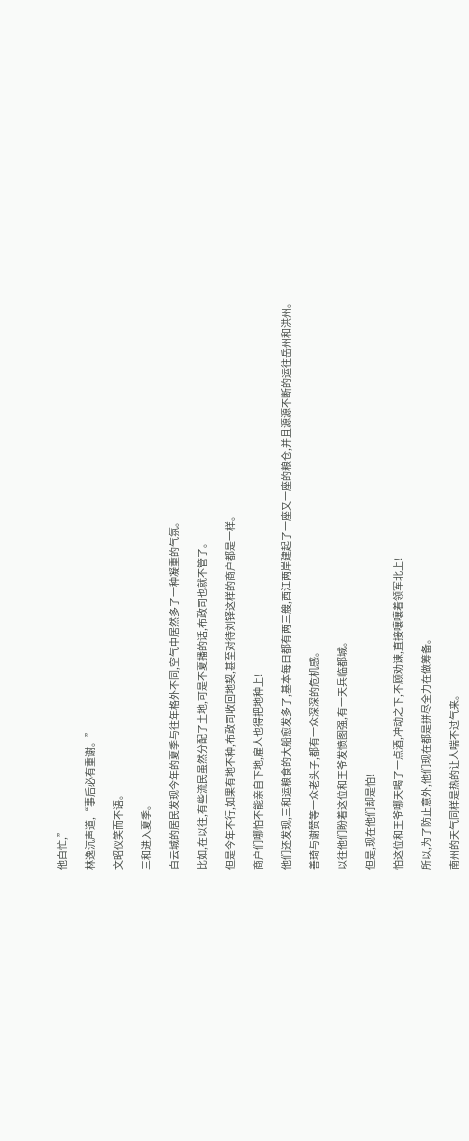他白忙,”

林逸沉声道,“事后必有重谢。”

文昭仪笑而不语。

三和进入夏季。

白云城的居民发现今年的夏季与往年格外不同,空气中居然多了一种凝重的气氛。

比如,在以往,有些流民虽然分配了土地,可是不夏播的话,布政司也就不管了。

但是今年不行,如果有地不种,布政司收回地契,甚至对待刘铎这样的商户都是一样。

商户们哪怕不能亲自下地,雇人也得把地种上!

他们还发现,三和运粮食的大船愈发多了,基本每日都有两三艘,西江两岸建起了一座又一座的粮仓,并且源源不断的运往岳州和洪州。

善琦与谢赞等一众老头子,都有一众深深的危机感。

以往他们盼着这位和王爷发愤图强,有一天兵临都城。

但是,现在他们却是怕!

怕这位和王爷哪天喝了一点酒,冲动之下,不顾劝谏,直接嚷嚷着领军北上!

所以,为了防止意外,他们现在都是拼尽全力在做筹备。

南州的天气同样是热的让人喘不过气来。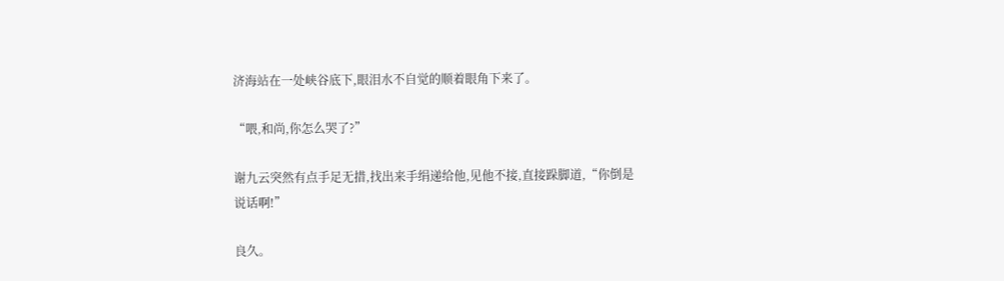济海站在一处峡谷底下,眼泪水不自觉的顺着眼角下来了。

“喂,和尚,你怎么哭了?”

谢九云突然有点手足无措,找出来手绢递给他,见他不接,直接跺脚道,“你倒是说话啊!”

良久。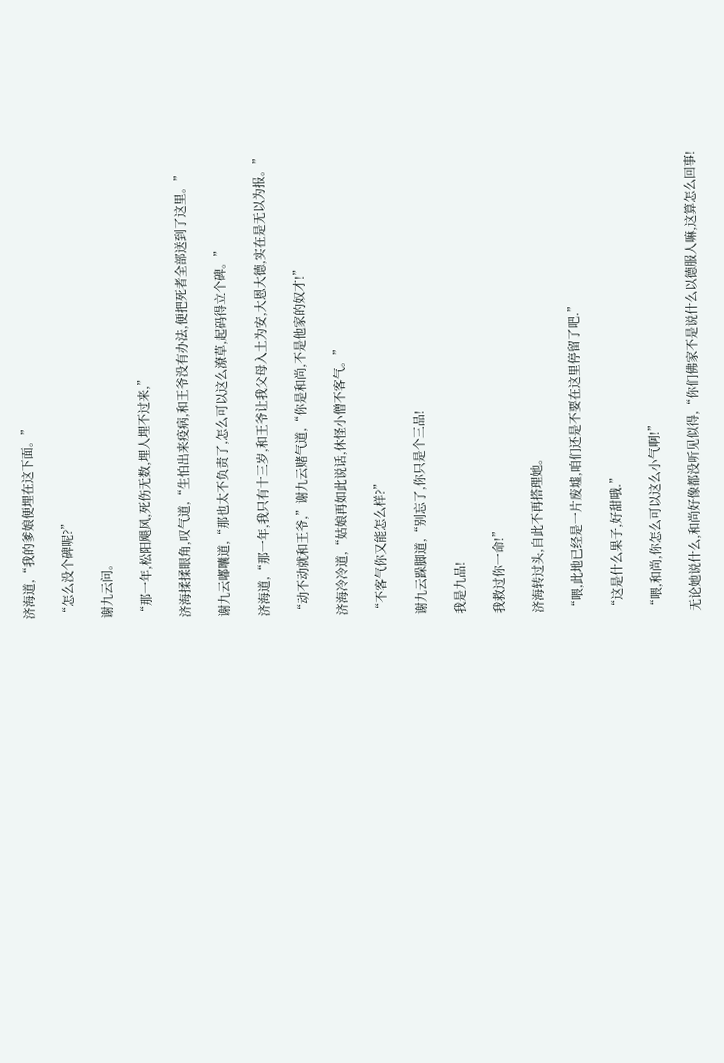济海道,“我的爹娘便埋在这下面。”

“怎么没个碑呢?”

谢九云问。

“那一年,松阳飓风,死伤无数,埋人埋不过来,”

济海揉揉眼角,叹气道,“生怕出来疫病,和王爷没有办法,便把死者全部送到了这里。”

谢九云嘟囔道,“那也太不负责了,怎么可以这么潦草,起码得立个碑。”

济海道,“那一年,我只有十三岁,和王爷让我父母入土为安,大恩大德,实在是无以为报。”

“动不动就和王爷,”谢九云赌气道,“你是和尚,不是他家的奴才!”

济海冷冷道,“姑娘再如此说话,休怪小僧不客气。”

“不客气你又能怎么样?”

谢九云跺脚道,“别忘了,你只是个三品!

我是九品!

我救过你一命!”

济海转过头,自此不再搭理她。

“喂,此地已经是一片废墟,咱们还是不要在这里停留了吧.”

“这是什么果子,好甜哦.”

“喂,和尚,你怎么可以这么小气啊!”

无论她说什么,和尚好像都没听见似得,“你们佛家不是说什么以德服人嘛,这算怎么回事!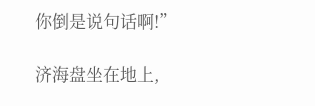你倒是说句话啊!”

济海盘坐在地上,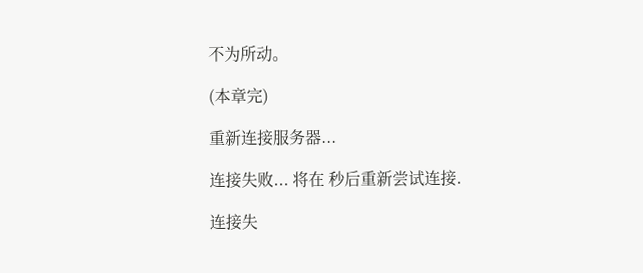不为所动。

(本章完)

重新连接服务器...

连接失败... 将在 秒后重新尝试连接.

连接失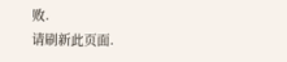败.
请刷新此页面.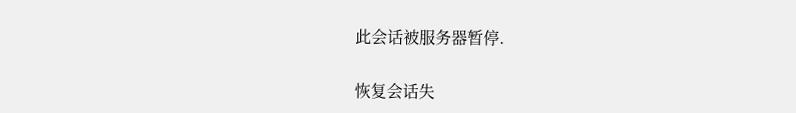此会话被服务器暂停.

恢复会话失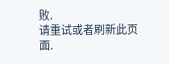败.
请重试或者刷新此页面.